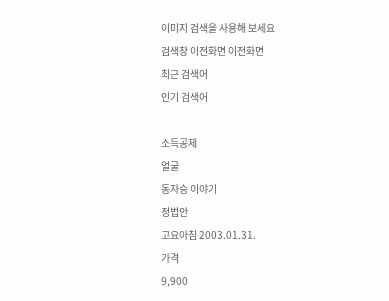이미지 검색을 사용해 보세요
검색창 이전화면 이전화면
최근 검색어
인기 검색어

소득공제
얼굴
동자승 이야기
정법안
고요아침 2003.01.31.
가격
9,900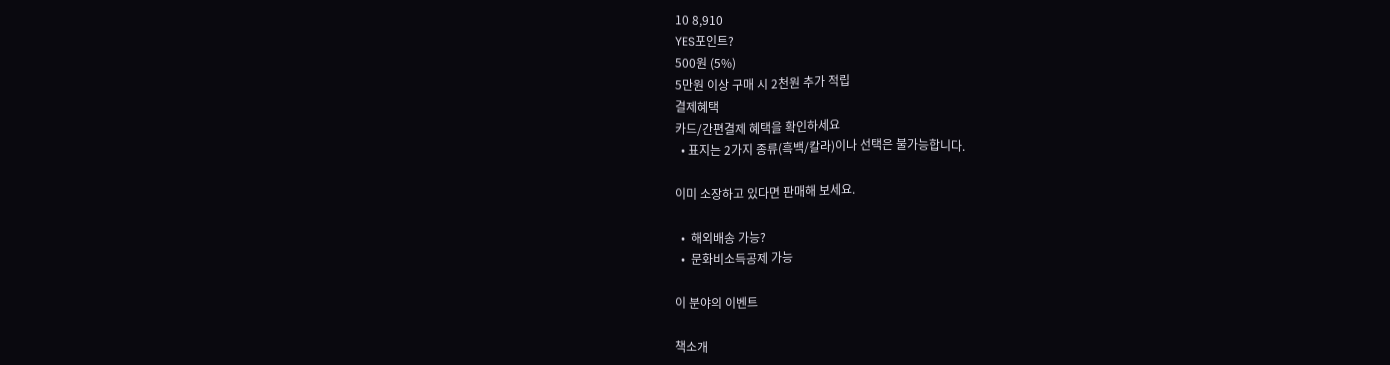10 8,910
YES포인트?
500원 (5%)
5만원 이상 구매 시 2천원 추가 적립
결제혜택
카드/간편결제 혜택을 확인하세요
  • 표지는 2가지 종류(흑백/칼라)이나 선택은 불가능합니다.

이미 소장하고 있다면 판매해 보세요.

  •  해외배송 가능?
  •  문화비소득공제 가능

이 분야의 이벤트

책소개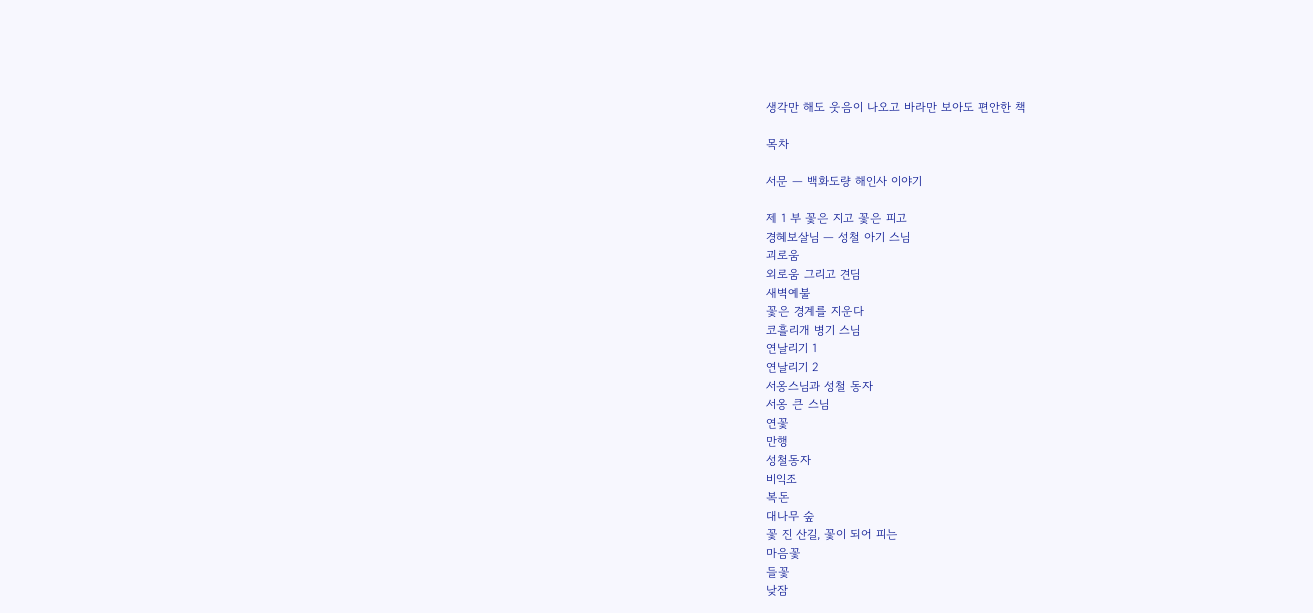생각만 해도 웃음이 나오고 바라만 보아도 편안한 책

목차

서문 ― 백화도량 해인사 이야기

제 1 부 꽃은 지고 꽃은 피고
경혜보살님 ― 성철 아기 스님
괴로움
외로움 그리고 견딤
새벽예불
꽃은 경계를 지운다
코흘리개 병기 스님
연날리기 1
연날리기 2
서옹스님과 성철 동자
서옹 큰 스님
연꽃
만행
성철동자
비익조
복돈
대나무 숲
꽃 진 산길, 꽃이 되어 피는
마음꽃
들꽃
낮잠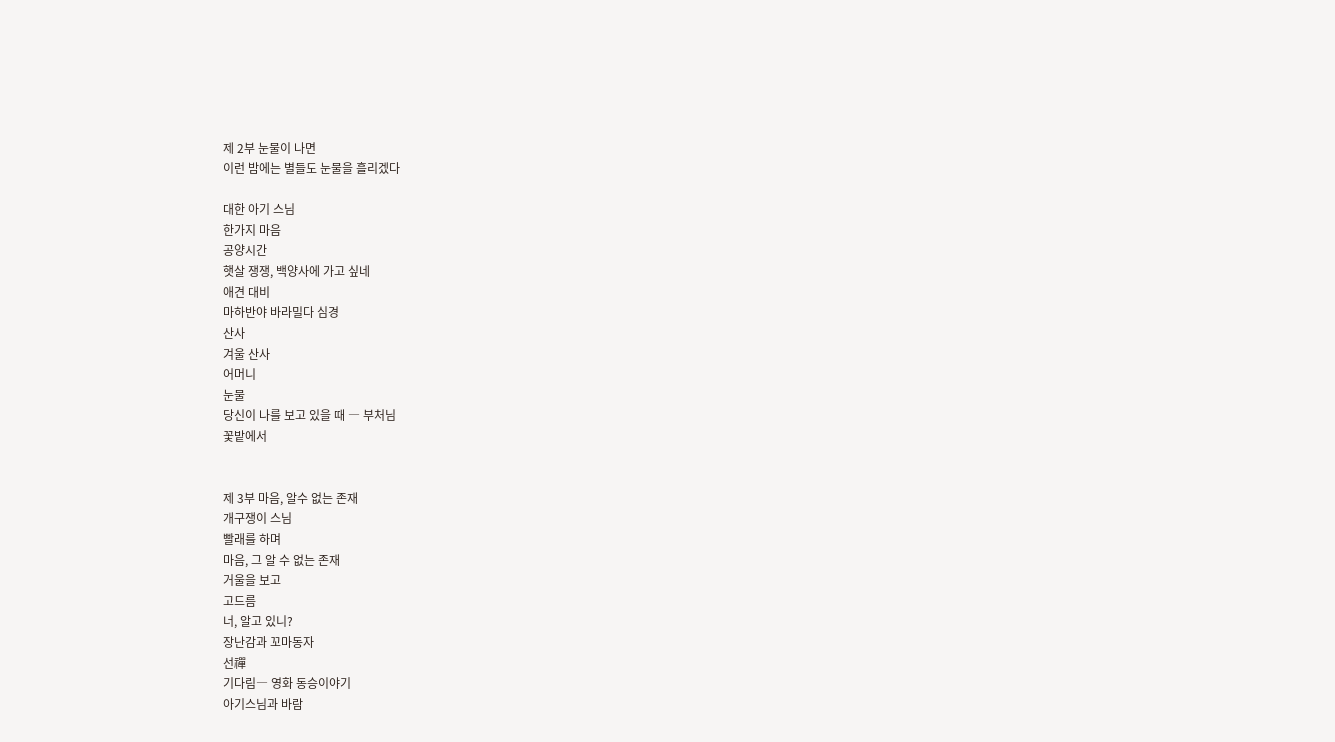제 2부 눈물이 나면
이런 밤에는 별들도 눈물을 흘리겠다

대한 아기 스님
한가지 마음
공양시간
햇살 쟁쟁, 백양사에 가고 싶네
애견 대비
마하반야 바라밀다 심경
산사
겨울 산사
어머니
눈물
당신이 나를 보고 있을 때 ― 부처님
꽃밭에서


제 3부 마음, 알수 없는 존재
개구쟁이 스님
빨래를 하며
마음, 그 알 수 없는 존재
거울을 보고
고드름
너, 알고 있니?
장난감과 꼬마동자
선禪
기다림― 영화 동승이야기
아기스님과 바람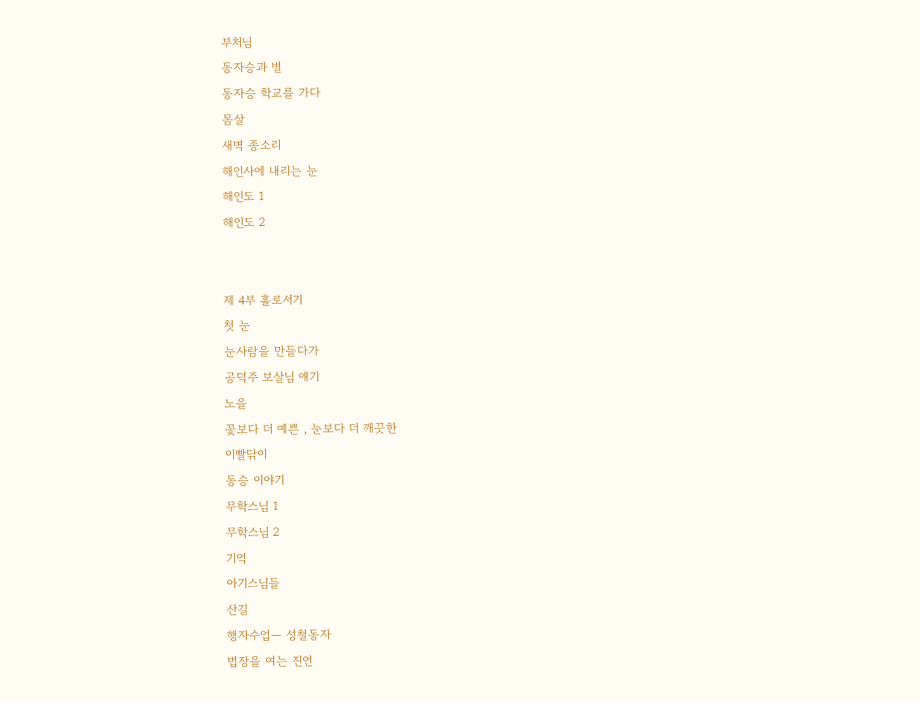부처님
동자승과 별
동자승 학교를 가다
몸살
새벽 종소리
해인사에 내리는 눈
해인도 1
해인도 2


제 4부 홀로서기
첫 눈
눈사람을 만들다가
공덕주 보살님 얘기
노을
꽃보다 더 예쁜 , 눈보다 더 깨끗한
이빨닦이
동승 이야기
무학스님 1
무학스님 2
기억
아기스님들
산길
행자수업― 성철동자
법장을 여는 진언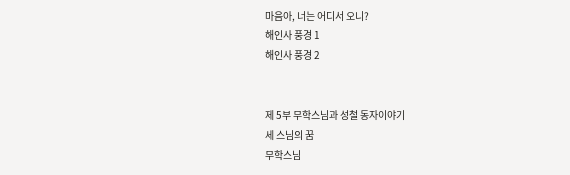마음아, 너는 어디서 오니?
해인사 풍경 1
해인사 풍경 2


제 5부 무학스님과 성철 동자이야기
세 스님의 꿈
무학스님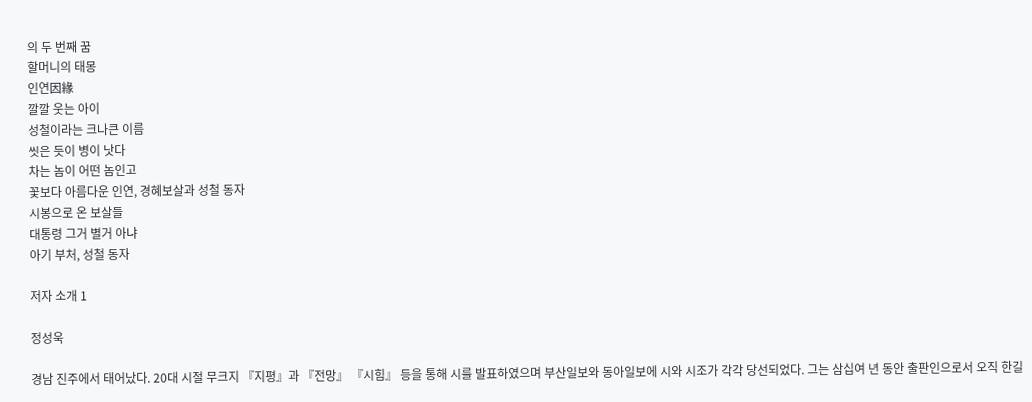의 두 번째 꿈
할머니의 태몽
인연因緣
깔깔 웃는 아이
성철이라는 크나큰 이름
씻은 듯이 병이 낫다
차는 놈이 어떤 놈인고
꽃보다 아름다운 인연, 경혜보살과 성철 동자
시봉으로 온 보살들
대통령 그거 별거 아냐
아기 부처, 성철 동자

저자 소개 1

정성욱

경남 진주에서 태어났다. 20대 시절 무크지 『지평』과 『전망』 『시힘』 등을 통해 시를 발표하였으며 부산일보와 동아일보에 시와 시조가 각각 당선되었다. 그는 삼십여 년 동안 출판인으로서 오직 한길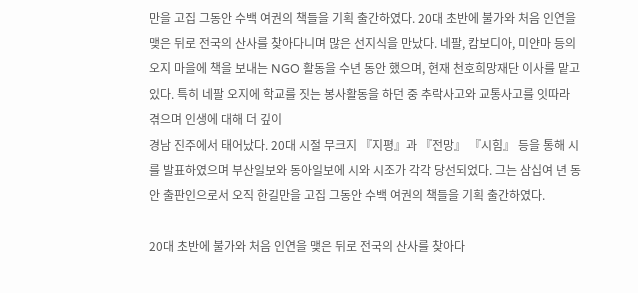만을 고집 그동안 수백 여권의 책들을 기획 출간하였다. 20대 초반에 불가와 처음 인연을 맺은 뒤로 전국의 산사를 찾아다니며 많은 선지식을 만났다. 네팔, 캄보디아, 미얀마 등의 오지 마을에 책을 보내는 NGO 활동을 수년 동안 했으며, 현재 천호희망재단 이사를 맡고 있다. 특히 네팔 오지에 학교를 짓는 봉사활동을 하던 중 추락사고와 교통사고를 잇따라 겪으며 인생에 대해 더 깊이
경남 진주에서 태어났다. 20대 시절 무크지 『지평』과 『전망』 『시힘』 등을 통해 시를 발표하였으며 부산일보와 동아일보에 시와 시조가 각각 당선되었다. 그는 삼십여 년 동안 출판인으로서 오직 한길만을 고집 그동안 수백 여권의 책들을 기획 출간하였다.

20대 초반에 불가와 처음 인연을 맺은 뒤로 전국의 산사를 찾아다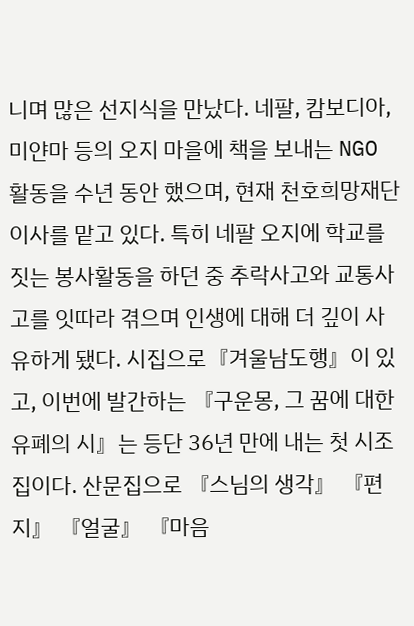니며 많은 선지식을 만났다. 네팔, 캄보디아, 미얀마 등의 오지 마을에 책을 보내는 NGO 활동을 수년 동안 했으며, 현재 천호희망재단 이사를 맡고 있다. 특히 네팔 오지에 학교를 짓는 봉사활동을 하던 중 추락사고와 교통사고를 잇따라 겪으며 인생에 대해 더 깊이 사유하게 됐다. 시집으로『겨울남도행』이 있고, 이번에 발간하는 『구운몽, 그 꿈에 대한 유폐의 시』는 등단 36년 만에 내는 첫 시조집이다. 산문집으로 『스님의 생각』 『편지』 『얼굴』 『마음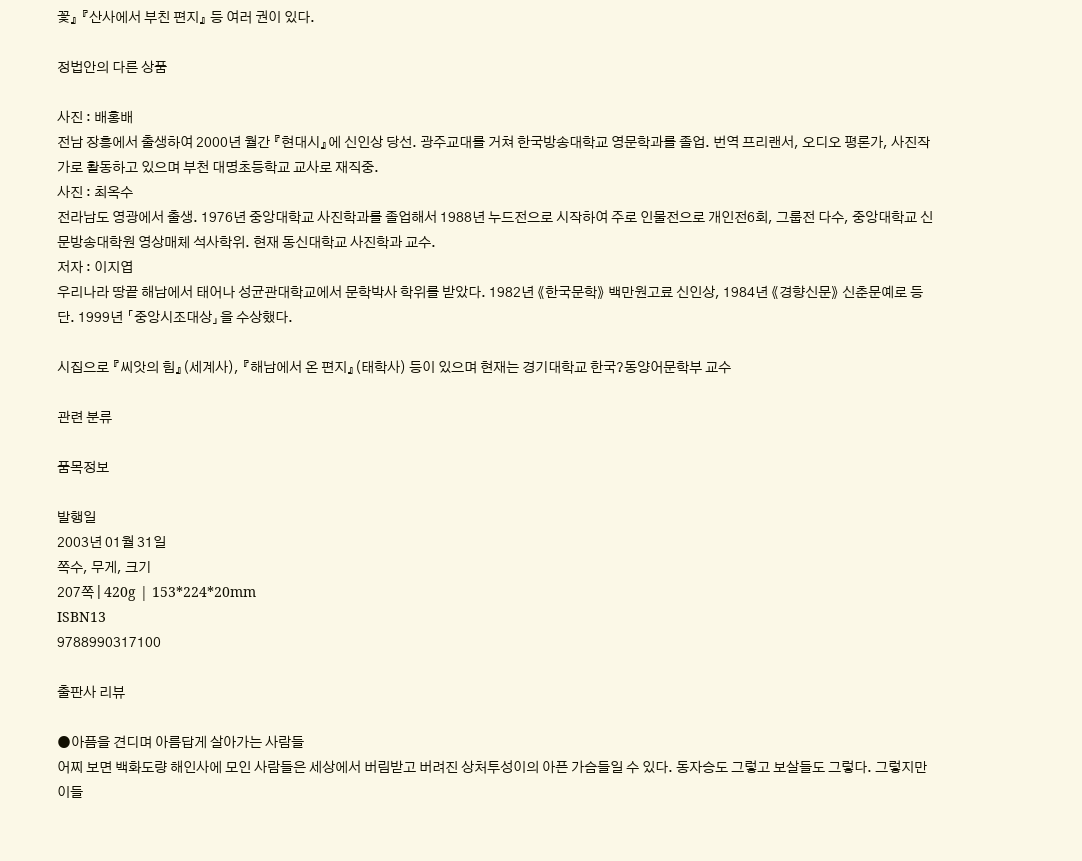꽃』 『산사에서 부친 편지』 등 여러 권이 있다.

정법안의 다른 상품

사진 : 배홍배
전남 장흥에서 출생하여 2000년 월간 『현대시』에 신인상 당선. 광주교대를 거쳐 한국방송대학교 영문학과를 졸업. 번역 프리랜서, 오디오 평론가, 사진작가로 활동하고 있으며 부천 대명초등학교 교사로 재직중.
사진 : 최옥수
전라남도 영광에서 출생. 1976년 중앙대학교 사진학과를 졸업해서 1988년 누드전으로 시작하여 주로 인물전으로 개인전6회, 그룹전 다수, 중앙대학교 신문방송대학원 영상매체 석사학위. 현재 동신대학교 사진학과 교수.
저자 : 이지엽
우리나라 땅끝 해남에서 태어나 성균관대학교에서 문학박사 학위를 받았다. 1982년 《한국문학》 백만원고료 신인상, 1984년 《경향신문》 신춘문예로 등단. 1999년 「중앙시조대상」을 수상했다.

시집으로 『씨앗의 힘』(세계사), 『해남에서 온 편지』(태학사) 등이 있으며 현재는 경기대학교 한국?동양어문학부 교수

관련 분류

품목정보

발행일
2003년 01월 31일
쪽수, 무게, 크기
207쪽 | 420g | 153*224*20mm
ISBN13
9788990317100

출판사 리뷰

●아픔을 견디며 아름답게 살아가는 사람들
어찌 보면 백화도량 해인사에 모인 사람들은 세상에서 버림받고 버려진 상처투성이의 아픈 가슴들일 수 있다. 동자승도 그렇고 보살들도 그렇다. 그렇지만 이들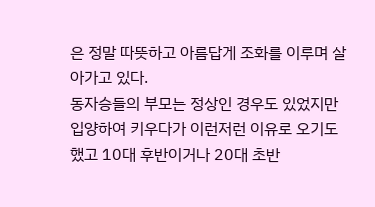은 정말 따뜻하고 아름답게 조화를 이루며 살아가고 있다.
동자승들의 부모는 정상인 경우도 있었지만 입양하여 키우다가 이런저런 이유로 오기도 했고 10대 후반이거나 20대 초반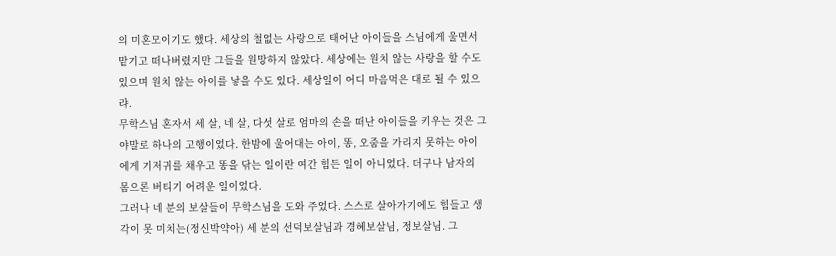의 미혼모이기도 했다. 세상의 철없는 사랑으로 태어난 아이들을 스님에게 울면서 맡기고 떠나버렸지만 그들을 원망하지 않았다. 세상에는 원치 않는 사랑을 할 수도 있으며 원치 않는 아이를 낳을 수도 있다. 세상일이 어디 마음먹은 대로 될 수 있으랴.
무학스님 혼자서 세 살, 네 살, 다섯 살로 엄마의 손을 떠난 아이들을 키우는 것은 그야말로 하나의 고행이었다. 한밤에 울어대는 아이, 똥, 오줌을 가리지 못하는 아이에게 기저귀를 채우고 똥을 닦는 일이란 여간 힘든 일이 아니었다. 더구나 남자의 몸으론 버티기 어려운 일이었다.
그러나 네 분의 보살들이 무학스님을 도와 주었다. 스스로 살아가기에도 힘들고 생각이 못 미치는(정신박약아) 세 분의 선덕보살님과 경혜보살님, 정보살님. 그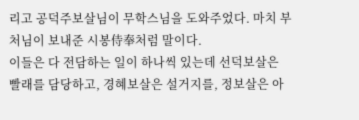리고 공덕주보살님이 무학스님을 도와주었다. 마치 부처님이 보내준 시봉侍奉처럼 말이다.
이들은 다 전담하는 일이 하나씩 있는데 선덕보살은 빨래를 담당하고, 경혜보살은 설거지를, 정보살은 아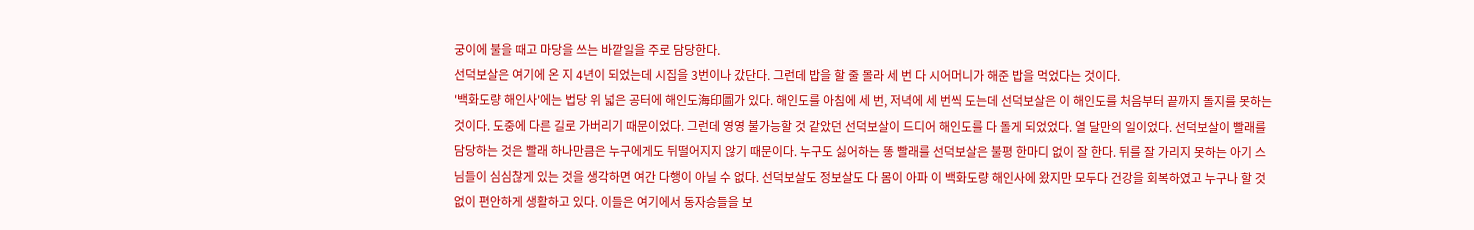궁이에 불을 때고 마당을 쓰는 바깥일을 주로 담당한다.
선덕보살은 여기에 온 지 4년이 되었는데 시집을 3번이나 갔단다. 그런데 밥을 할 줄 몰라 세 번 다 시어머니가 해준 밥을 먹었다는 것이다.
'백화도량 해인사'에는 법당 위 넓은 공터에 해인도海印圖가 있다. 해인도를 아침에 세 번, 저녁에 세 번씩 도는데 선덕보살은 이 해인도를 처음부터 끝까지 돌지를 못하는 것이다. 도중에 다른 길로 가버리기 때문이었다. 그런데 영영 불가능할 것 같았던 선덕보살이 드디어 해인도를 다 돌게 되었었다. 열 달만의 일이었다. 선덕보살이 빨래를 담당하는 것은 빨래 하나만큼은 누구에게도 뒤떨어지지 않기 때문이다. 누구도 싫어하는 똥 빨래를 선덕보살은 불평 한마디 없이 잘 한다. 뒤를 잘 가리지 못하는 아기 스님들이 심심찮게 있는 것을 생각하면 여간 다행이 아닐 수 없다. 선덕보살도 정보살도 다 몸이 아파 이 백화도량 해인사에 왔지만 모두다 건강을 회복하였고 누구나 할 것 없이 편안하게 생활하고 있다. 이들은 여기에서 동자승들을 보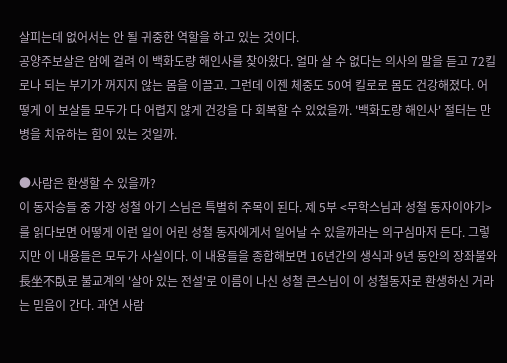살피는데 없어서는 안 될 귀중한 역할을 하고 있는 것이다.
공양주보살은 암에 걸려 이 백화도량 해인사를 찾아왔다. 얼마 살 수 없다는 의사의 말을 듣고 72킬로나 되는 부기가 꺼지지 않는 몸을 이끌고. 그런데 이젠 체중도 50여 킬로로 몸도 건강해졌다. 어떻게 이 보살들 모두가 다 어렵지 않게 건강을 다 회복할 수 있었을까. '백화도량 해인사' 절터는 만병을 치유하는 힘이 있는 것일까.

●사람은 환생할 수 있을까?
이 동자승들 중 가장 성철 아기 스님은 특별히 주목이 된다. 제 5부 <무학스님과 성철 동자이야기>를 읽다보면 어떻게 이런 일이 어린 성철 동자에게서 일어날 수 있을까라는 의구심마저 든다. 그렇지만 이 내용들은 모두가 사실이다. 이 내용들을 종합해보면 16년간의 생식과 9년 동안의 장좌불와長坐不臥로 불교계의 '살아 있는 전설'로 이름이 나신 성철 큰스님이 이 성철동자로 환생하신 거라는 믿음이 간다. 과연 사람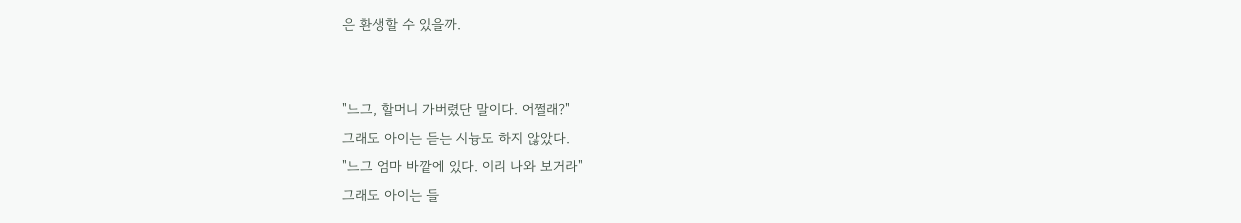은 환생할 수 있을까.


"느그, 할머니 가버렸단 말이다. 어쩔래?"
그래도 아이는 듣는 시늉도 하지 않았다.
"느그 엄마 바깥에 있다. 이리 나와 보거라"
그래도 아이는 들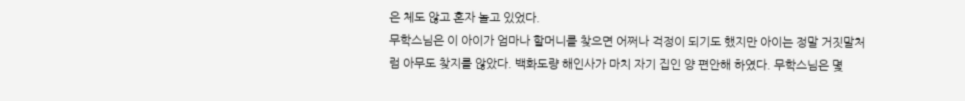은 체도 않고 혼자 놀고 있었다.
무학스님은 이 아이가 엄마나 할머니를 찾으면 어쩌나 걱정이 되기도 했지만 아이는 정말 거짓말처럼 아무도 찾지를 않았다. 백화도량 해인사가 마치 자기 집인 양 편안해 하였다. 무학스님은 몇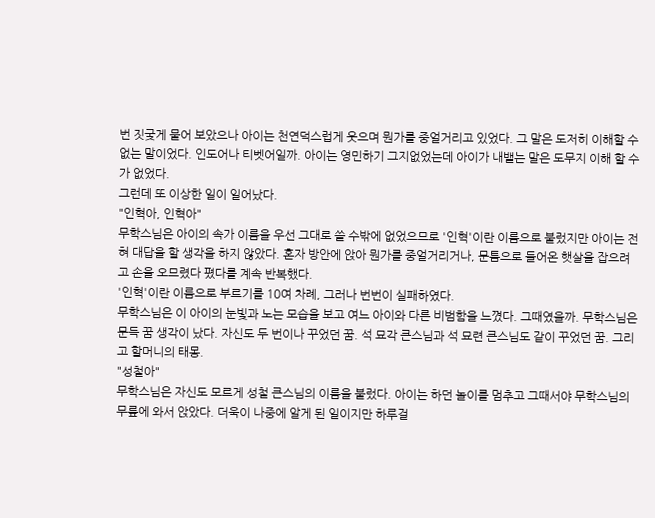번 짓궂게 물어 보았으나 아이는 천연덕스럽게 웃으며 뭔가를 중얼거리고 있었다. 그 말은 도저히 이해할 수 없는 말이었다. 인도어나 티벳어일까. 아이는 영민하기 그지없었는데 아이가 내뱉는 말은 도무지 이해 할 수가 없었다.
그런데 또 이상한 일이 일어났다.
"인혁아, 인혁아"
무학스님은 아이의 속가 이름을 우선 그대로 쓸 수밖에 없었으므로 '인혁'이란 이름으로 불렀지만 아이는 전혀 대답을 할 생각을 하지 않았다. 혼자 방안에 앉아 뭔가를 중얼거리거나, 문틈으로 들어온 햇살을 잡으려고 손을 오므렸다 폈다를 계속 반복했다.
'인혁'이란 이름으로 부르기를 10여 차례, 그러나 번번이 실패하였다.
무학스님은 이 아이의 눈빛과 노는 모습을 보고 여느 아이와 다른 비범함을 느꼈다. 그때였을까. 무학스님은 문득 꿈 생각이 났다. 자신도 두 번이나 꾸었던 꿈. 석 묘각 큰스님과 석 묘련 큰스님도 같이 꾸었던 꿈. 그리고 할머니의 태몽.
"성철아"
무학스님은 자신도 모르게 성철 큰스님의 이름을 불렀다. 아이는 하던 놀이를 멈추고 그때서야 무학스님의 무릎에 와서 앉았다. 더욱이 나중에 알게 된 일이지만 하루걸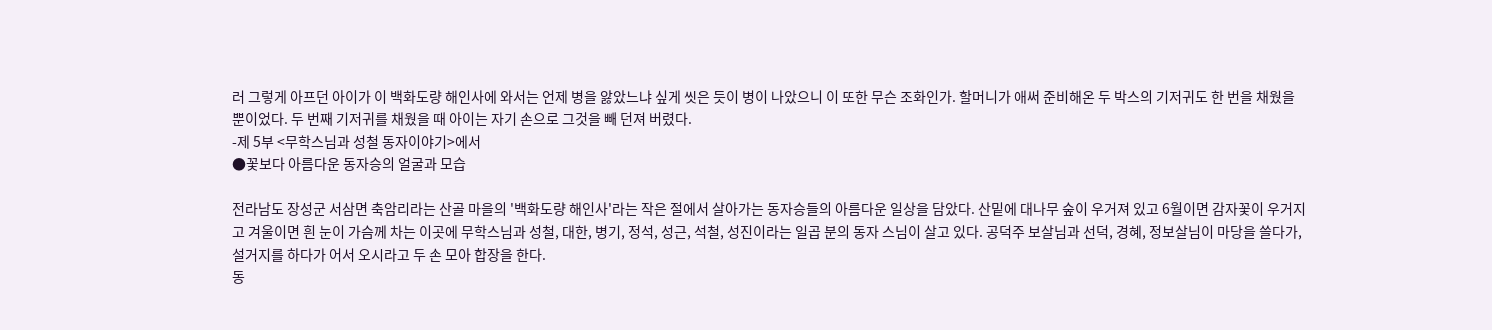러 그렇게 아프던 아이가 이 백화도량 해인사에 와서는 언제 병을 앓았느냐 싶게 씻은 듯이 병이 나았으니 이 또한 무슨 조화인가. 할머니가 애써 준비해온 두 박스의 기저귀도 한 번을 채웠을 뿐이었다. 두 번째 기저귀를 채웠을 때 아이는 자기 손으로 그것을 빼 던져 버렸다.
-제 5부 <무학스님과 성철 동자이야기>에서
●꽃보다 아름다운 동자승의 얼굴과 모습

전라남도 장성군 서삼면 축암리라는 산골 마을의 '백화도량 해인사'라는 작은 절에서 살아가는 동자승들의 아름다운 일상을 담았다. 산밑에 대나무 숲이 우거져 있고 6월이면 감자꽃이 우거지고 겨울이면 흰 눈이 가슴께 차는 이곳에 무학스님과 성철, 대한, 병기, 정석, 성근, 석철, 성진이라는 일곱 분의 동자 스님이 살고 있다. 공덕주 보살님과 선덕, 경혜, 정보살님이 마당을 쓸다가, 설거지를 하다가 어서 오시라고 두 손 모아 합장을 한다.
동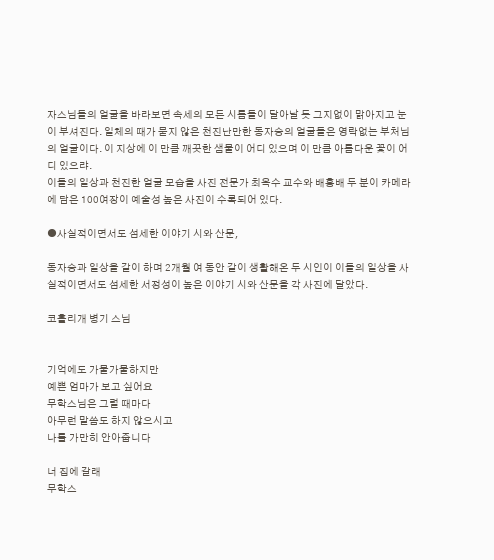자스님들의 얼굴을 바라보면 속세의 모든 시름들이 달아날 듯 그지없이 맑아지고 눈이 부셔진다. 일체의 때가 묻지 않은 천진난만한 동자승의 얼굴들은 영락없는 부처님의 얼굴이다. 이 지상에 이 만큼 깨끗한 샘물이 어디 있으며 이 만큼 아름다운 꽃이 어디 있으랴.
이들의 일상과 천진한 얼굴 모습을 사진 전문가 최옥수 교수와 배홍배 두 분이 카메라에 담은 100여장이 예술성 높은 사진이 수록되어 있다.

●사실적이면서도 섬세한 이야기 시와 산문,

동자승과 일상을 같이 하며 2개월 여 동안 같이 생활해온 두 시인이 이들의 일상을 사실적이면서도 섬세한 서정성이 높은 이야기 시와 산문을 각 사진에 달았다.

코흘리개 병기 스님


기억에도 가물가물하지만
예쁜 엄마가 보고 싶어요
무학스님은 그럴 때마다
아무런 말씀도 하지 않으시고
나를 가만히 안아줍니다

너 집에 갈래
무학스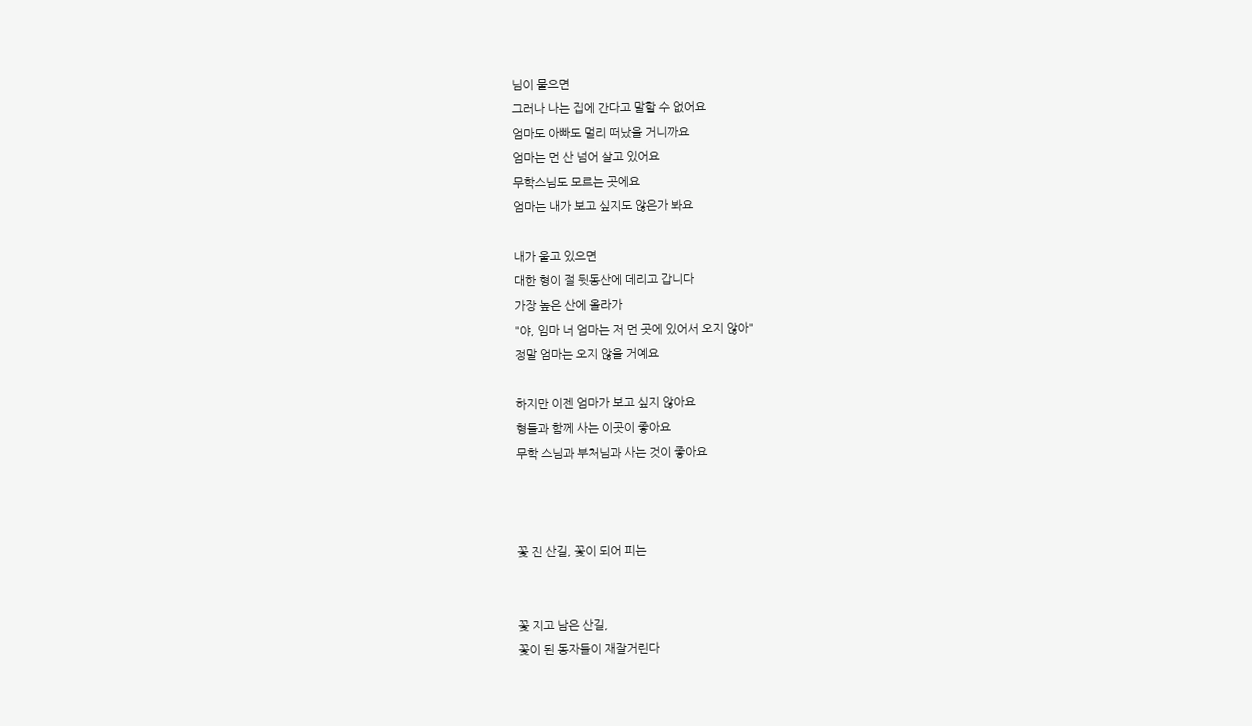님이 물으면
그러나 나는 집에 간다고 말할 수 없어요
엄마도 아빠도 멀리 떠났을 거니까요
엄마는 먼 산 넘어 살고 있어요
무학스님도 모르는 곳에요
엄마는 내가 보고 싶지도 않은가 봐요

내가 울고 있으면
대한 형이 절 뒷동산에 데리고 갑니다
가장 높은 산에 올라가
"야, 임마 너 엄마는 저 먼 곳에 있어서 오지 않아"
정말 엄마는 오지 않을 거예요

하지만 이젠 엄마가 보고 싶지 않아요
형들과 함께 사는 이곳이 좋아요
무학 스님과 부처님과 사는 것이 좋아요



꽃 진 산길, 꽃이 되어 피는


꽃 지고 남은 산길,
꽃이 된 동자들이 재잘거린다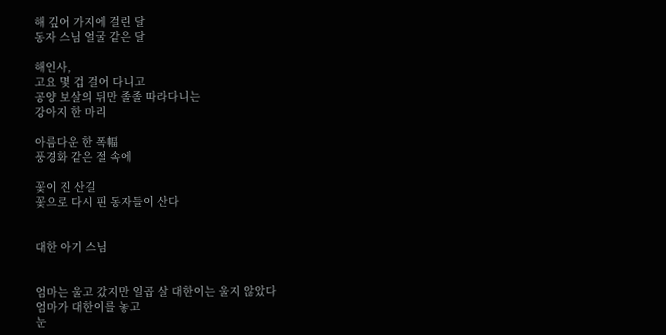해 깊어 가지에 걸린 달
동자 스님 얼굴 같은 달

해인사,
고요 몇 겁 걸어 다니고
공양 보살의 뒤만 졸졸 따라다니는
강아지 한 마리

아름다운 한 폭幅
풍경화 같은 절 속에

꽃이 진 산길
꽃으로 다시 핀 동자들이 산다


대한 아기 스님


엄마는 울고 갔지만 일곱 살 대한이는 울지 않았다
엄마가 대한이를 놓고
눈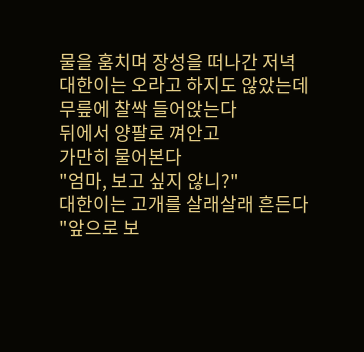물을 훔치며 장성을 떠나간 저녁
대한이는 오라고 하지도 않았는데
무릎에 찰싹 들어앉는다
뒤에서 양팔로 껴안고
가만히 물어본다
"엄마, 보고 싶지 않니?"
대한이는 고개를 살래살래 흔든다
"앞으로 보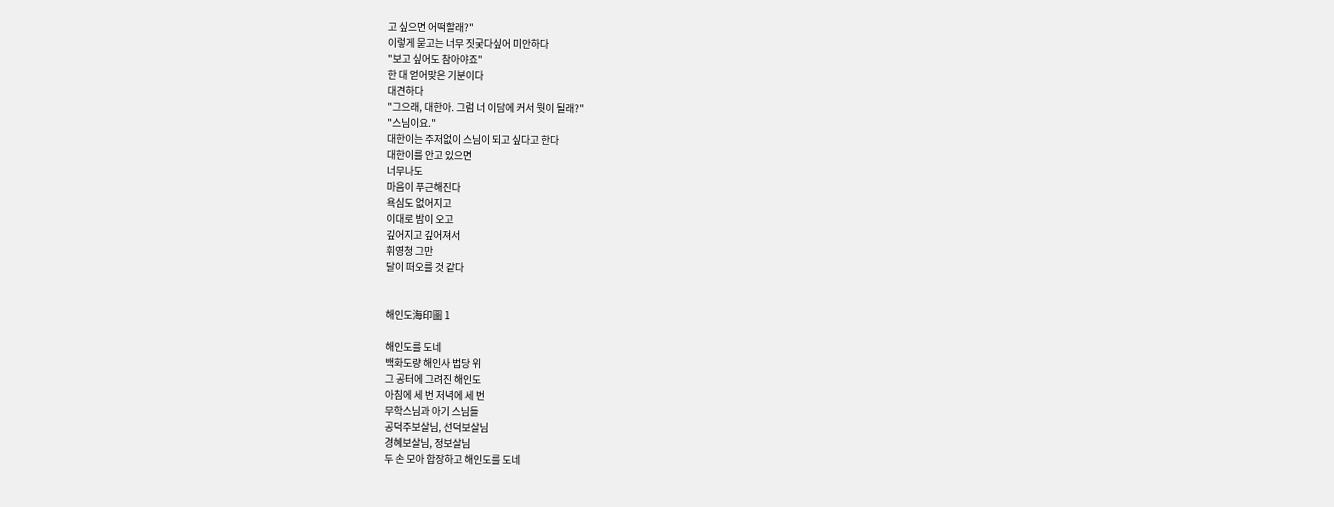고 싶으면 어떡할래?"
이렇게 묻고는 너무 짓궂다싶어 미안하다
"보고 싶어도 참아야죠"
한 대 얻어맞은 기분이다
대견하다
"그으래, 대한아. 그럼 너 이담에 커서 뭣이 될래?"
"스님이요."
대한이는 주저없이 스님이 되고 싶다고 한다
대한이를 안고 있으면
너무나도
마음이 푸근해진다
욕심도 없어지고
이대로 밤이 오고
깊어지고 깊어져서
휘영청 그만
달이 떠오를 것 같다


해인도海印圖 1

해인도를 도네
백화도량 해인사 법당 위
그 공터에 그려진 해인도
아침에 세 번 저녁에 세 번
무학스님과 아기 스님들
공덕주보살님, 선덕보살님
경혜보살님, 정보살님
두 손 모아 합장하고 해인도를 도네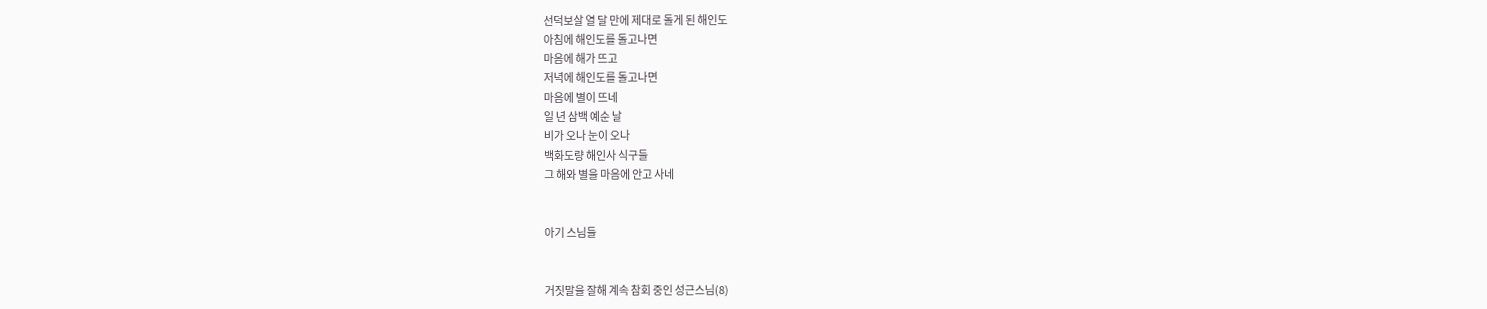선덕보살 열 달 만에 제대로 돌게 된 해인도
아침에 해인도를 돌고나면
마음에 해가 뜨고
저녁에 해인도를 돌고나면
마음에 별이 뜨네
일 년 삼백 예순 날
비가 오나 눈이 오나
백화도량 해인사 식구들
그 해와 별을 마음에 안고 사네


아기 스님들


거짓말을 잘해 계속 참회 중인 성근스님(8)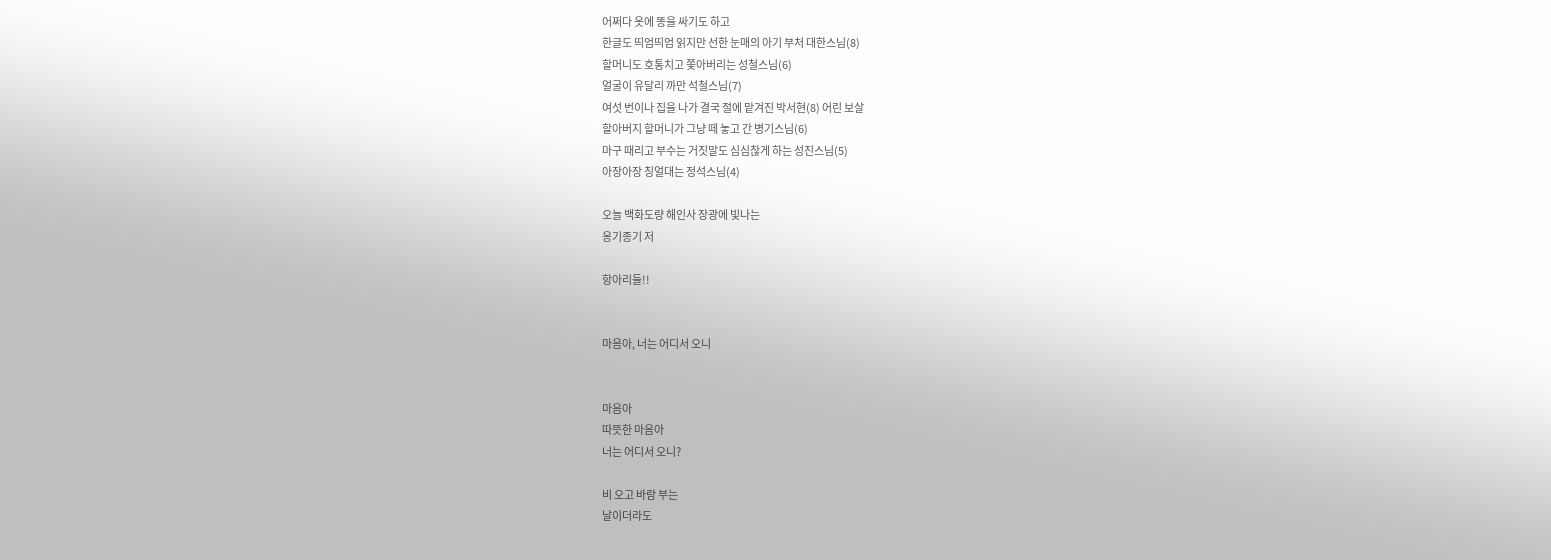어쩌다 옷에 똥을 싸기도 하고
한글도 띄엄띄엄 읽지만 선한 눈매의 아기 부처 대한스님(8)
할머니도 호통치고 쫓아버리는 성철스님(6)
얼굴이 유달리 까만 석철스님(7)
여섯 번이나 집을 나가 결국 절에 맡겨진 박서현(8) 어린 보살
할아버지 할머니가 그냥 떼 놓고 간 병기스님(6)
마구 때리고 부수는 거짓말도 심심찮게 하는 성진스님(5)
아장아장 칭얼대는 정석스님(4)

오늘 백화도량 해인사 장광에 빛나는
옹기종기 저

항아리들!!


마음아, 너는 어디서 오니


마음아
따뜻한 마음아
너는 어디서 오니?

비 오고 바람 부는
날이더라도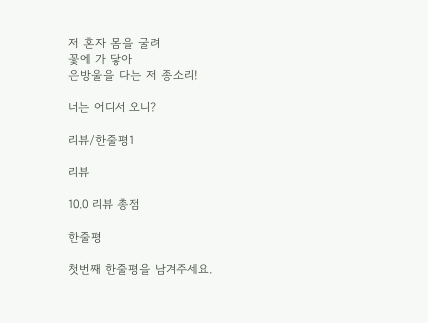저 혼자 몸을 굴려
꽃에 가 닿아
은방울을 다는 저 종소리!

너는 어디서 오니?

리뷰/한줄평1

리뷰

10.0 리뷰 총점

한줄평

첫번째 한줄평을 남겨주세요.